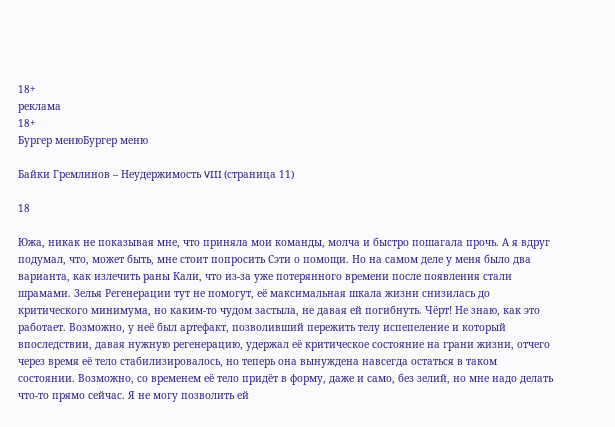18+
реклама
18+
Бургер менюБургер меню

Байки Гремлинов – Неудержимость VIII (страница 11)

18

Южа, никак не показывая мне, что приняла мои команды, молча и быстро пошагала прочь. А я вдруг подумал, что, может быть, мне стоит попросить Сэти о помощи. Но на самом деле у меня было два варианта, как излечить раны Кали, что из-за уже потерянного времени после появления стали шрамами. Зелья Регенерации тут не помогут, её максимальная шкала жизни снизилась до критического минимума, но каким-то чудом застыла, не давая ей погибнуть. Чёрт! Не знаю, как это работает. Возможно, у неё был артефакт, позволивший пережить телу испепеление и который впоследствии, давая нужную регенерацию, удержал её критическое состояние на грани жизни, отчего через время её тело стабилизировалось, но теперь она вынуждена навсегда остаться в таком состоянии. Возможно, со временем её тело придёт в форму, даже и само, без зелий, но мне надо делать что-то прямо сейчас. Я не могу позволить ей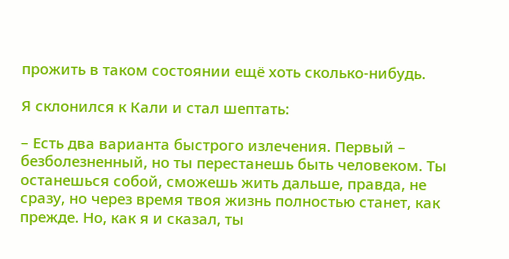прожить в таком состоянии ещё хоть сколько-нибудь.

Я склонился к Кали и стал шептать:

– Есть два варианта быстрого излечения. Первый – безболезненный, но ты перестанешь быть человеком. Ты останешься собой, сможешь жить дальше, правда, не сразу, но через время твоя жизнь полностью станет, как прежде. Но, как я и сказал, ты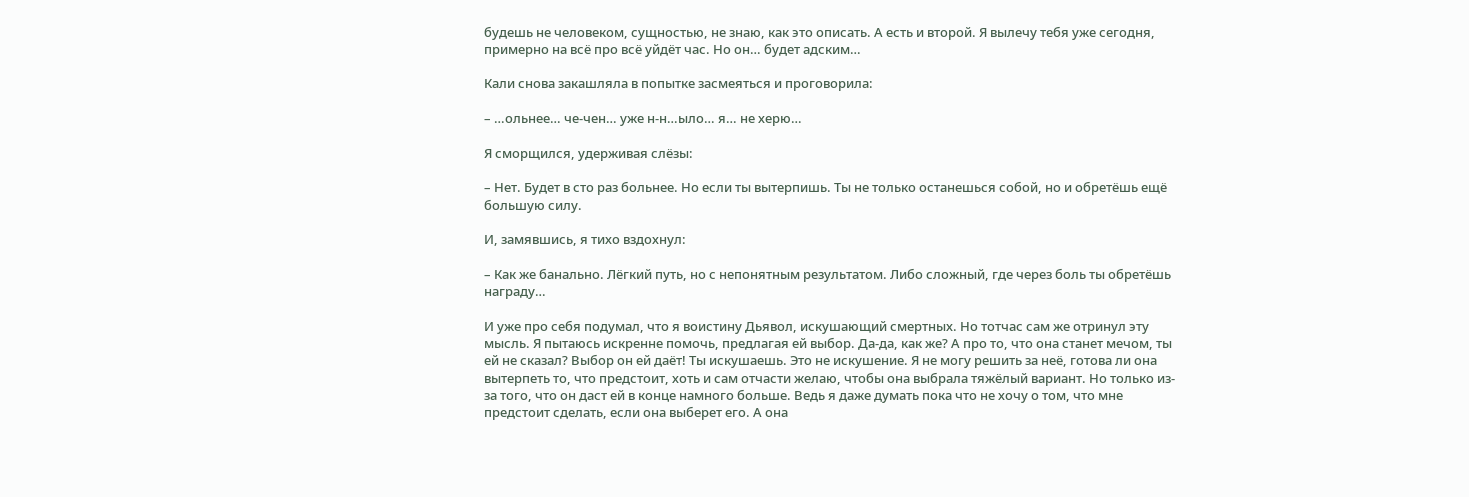будешь не человеком, сущностью, не знаю, как это описать. А есть и второй. Я вылечу тебя уже сегодня, примерно на всё про всё уйдёт час. Но он… будет адским…

Кали снова закашляла в попытке засмеяться и проговорила:

– …ольнее… че-чен… уже н-н…ыло… я… не херю…

Я сморщился, удерживая слёзы:

– Нет. Будет в сто раз больнее. Но если ты вытерпишь. Ты не только останешься собой, но и обретёшь ещё большую силу.

И, замявшись, я тихо вздохнул:

– Как же банально. Лёгкий путь, но с непонятным результатом. Либо сложный, где через боль ты обретёшь награду…

И уже про себя подумал, что я воистину Дьявол, искушающий смертных. Но тотчас сам же отринул эту мысль. Я пытаюсь искренне помочь, предлагая ей выбор. Да-да, как же? А про то, что она станет мечом, ты ей не сказал? Выбор он ей даёт! Ты искушаешь. Это не искушение. Я не могу решить за неё, готова ли она вытерпеть то, что предстоит, хоть и сам отчасти желаю, чтобы она выбрала тяжёлый вариант. Но только из-за того, что он даст ей в конце намного больше. Ведь я даже думать пока что не хочу о том, что мне предстоит сделать, если она выберет его. А она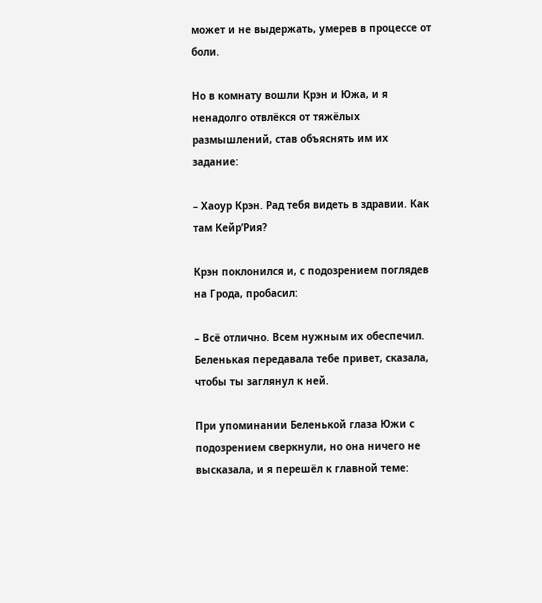может и не выдержать, умерев в процессе от боли.

Но в комнату вошли Крэн и Южа, и я ненадолго отвлёкся от тяжёлых размышлений, став объяснять им их задание:

– Хаоур Крэн. Рад тебя видеть в здравии. Как там Кейр’Рия?

Крэн поклонился и, с подозрением поглядев на Грода, пробасил:

– Всё отлично. Всем нужным их обеспечил. Беленькая передавала тебе привет, сказала, чтобы ты заглянул к ней.

При упоминании Беленькой глаза Южи с подозрением сверкнули, но она ничего не высказала, и я перешёл к главной теме: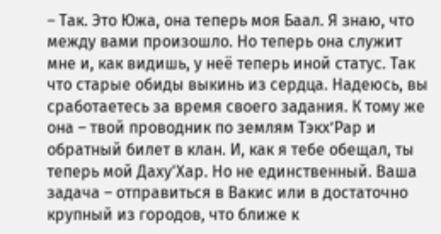– Так. Это Южа, она теперь моя Баал. Я знаю, что между вами произошло. Но теперь она служит мне и, как видишь, у неё теперь иной статус. Так что старые обиды выкинь из сердца. Надеюсь, вы сработаетесь за время своего задания. К тому же она – твой проводник по землям Тэкх’Рар и обратный билет в клан. И, как я тебе обещал, ты теперь мой Даху'Хар. Но не единственный. Ваша задача – отправиться в Вакис или в достаточно крупный из городов, что ближе к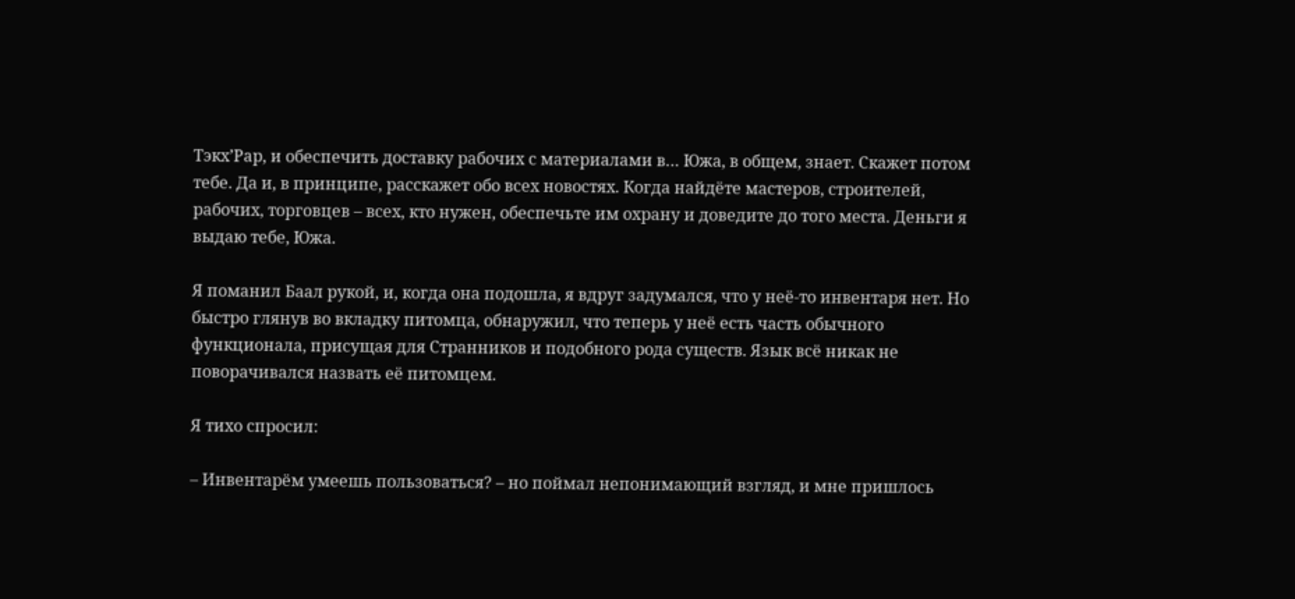Тэкх’Рар, и обеспечить доставку рабочих с материалами в… Южа, в общем, знает. Скажет потом тебе. Да и, в принципе, расскажет обо всех новостях. Когда найдёте мастеров, строителей, рабочих, торговцев – всех, кто нужен, обеспечьте им охрану и доведите до того места. Деньги я выдаю тебе, Южа.

Я поманил Баал рукой, и, когда она подошла, я вдруг задумался, что у неё-то инвентаря нет. Но быстро глянув во вкладку питомца, обнаружил, что теперь у неё есть часть обычного функционала, присущая для Странников и подобного рода существ. Язык всё никак не поворачивался назвать её питомцем.

Я тихо спросил:

– Инвентарём умеешь пользоваться? – но поймал непонимающий взгляд, и мне пришлось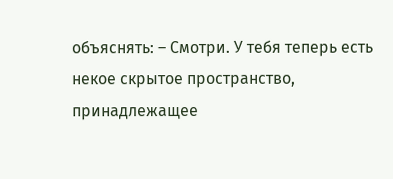объяснять: – Смотри. У тебя теперь есть некое скрытое пространство, принадлежащее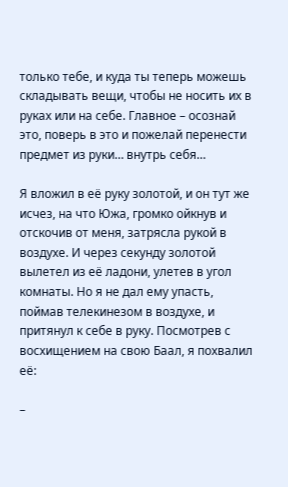только тебе, и куда ты теперь можешь складывать вещи, чтобы не носить их в руках или на себе. Главное – осознай это, поверь в это и пожелай перенести предмет из руки… внутрь себя…

Я вложил в её руку золотой, и он тут же исчез, на что Южа, громко ойкнув и отскочив от меня, затрясла рукой в воздухе. И через секунду золотой вылетел из её ладони, улетев в угол комнаты. Но я не дал ему упасть, поймав телекинезом в воздухе, и притянул к себе в руку. Посмотрев с восхищением на свою Баал, я похвалил её:

–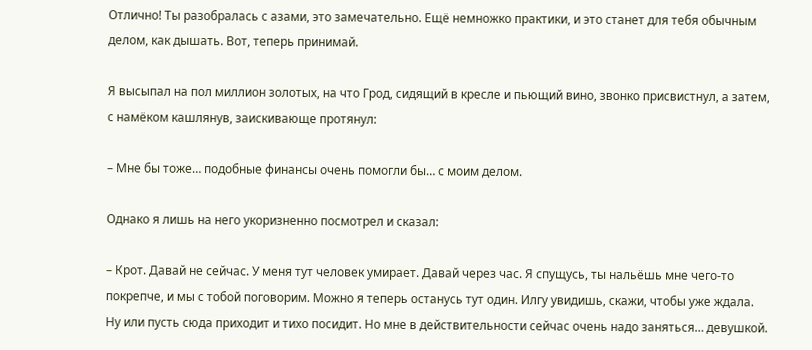Отлично! Ты разобралась с азами, это замечательно. Ещё немножко практики, и это станет для тебя обычным делом, как дышать. Вот, теперь принимай.

Я высыпал на пол миллион золотых, на что Грод, сидящий в кресле и пьющий вино, звонко присвистнул, а затем, с намёком кашлянув, заискивающе протянул:

– Мне бы тоже… подобные финансы очень помогли бы… с моим делом.

Однако я лишь на него укоризненно посмотрел и сказал:

– Крот. Давай не сейчас. У меня тут человек умирает. Давай через час. Я спущусь, ты нальёшь мне чего-то покрепче, и мы с тобой поговорим. Можно я теперь останусь тут один. Илгу увидишь, скажи, чтобы уже ждала. Ну или пусть сюда приходит и тихо посидит. Но мне в действительности сейчас очень надо заняться… девушкой.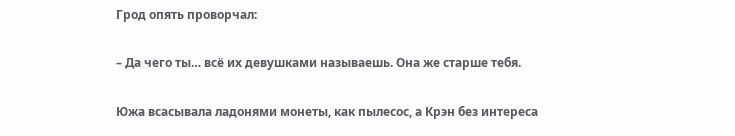Грод опять проворчал:

– Да чего ты… всё их девушками называешь. Она же старше тебя.

Южа всасывала ладонями монеты, как пылесос, а Крэн без интереса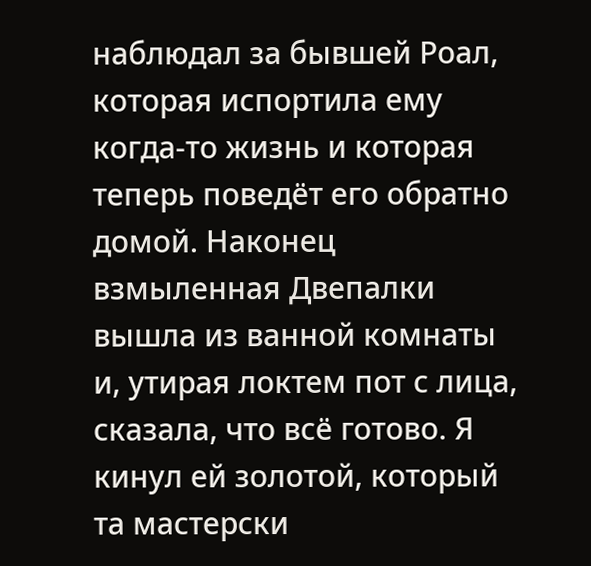наблюдал за бывшей Роал, которая испортила ему когда-то жизнь и которая теперь поведёт его обратно домой. Наконец взмыленная Двепалки вышла из ванной комнаты и, утирая локтем пот с лица, сказала, что всё готово. Я кинул ей золотой, который та мастерски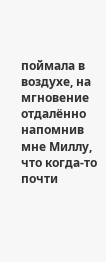поймала в воздухе, на мгновение отдалённо напомнив мне Миллу, что когда-то почти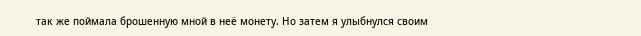так же поймала брошенную мной в неё монету. Но затем я улыбнулся своим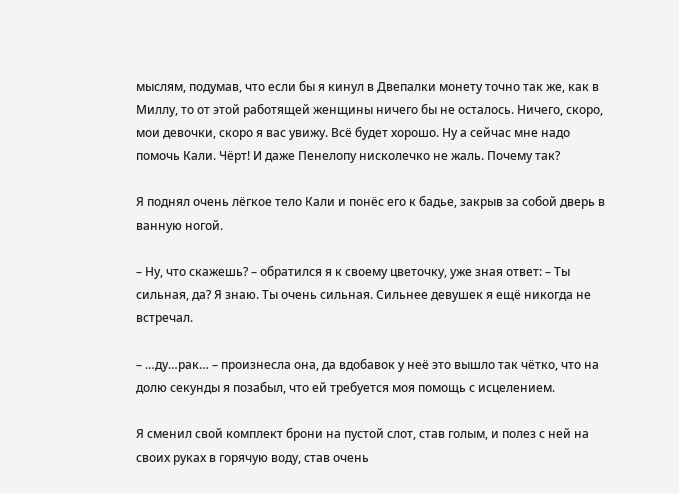мыслям, подумав, что если бы я кинул в Двепалки монету точно так же, как в Миллу, то от этой работящей женщины ничего бы не осталось. Ничего, скоро, мои девочки, скоро я вас увижу. Всё будет хорошо. Ну а сейчас мне надо помочь Кали. Чёрт! И даже Пенелопу нисколечко не жаль. Почему так?

Я поднял очень лёгкое тело Кали и понёс его к бадье, закрыв за собой дверь в ванную ногой.

– Ну, что скажешь? – обратился я к своему цветочку, уже зная ответ: – Ты сильная, да? Я знаю. Ты очень сильная. Сильнее девушек я ещё никогда не встречал.

– …ду…рак… – произнесла она, да вдобавок у неё это вышло так чётко, что на долю секунды я позабыл, что ей требуется моя помощь с исцелением.

Я сменил свой комплект брони на пустой слот, став голым, и полез с ней на своих руках в горячую воду, став очень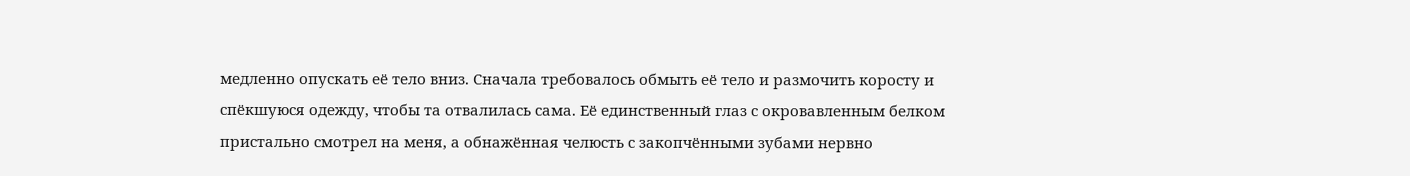медленно опускать её тело вниз. Сначала требовалось обмыть её тело и размочить коросту и спёкшуюся одежду, чтобы та отвалилась сама. Её единственный глаз с окровавленным белком пристально смотрел на меня, а обнажённая челюсть с закопчёнными зубами нервно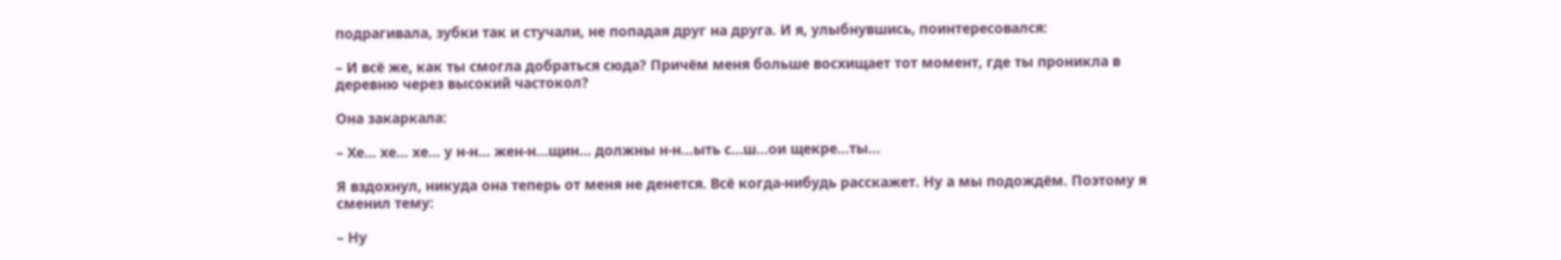подрагивала, зубки так и стучали, не попадая друг на друга. И я, улыбнувшись, поинтересовался:

– И всё же, как ты смогла добраться сюда? Причём меня больше восхищает тот момент, где ты проникла в деревню через высокий частокол?

Она закаркала:

– Хе… хе… хе… у н-н… жен-н…щин… должны н-н…ыть с…ш…ои щекре…ты…

Я вздохнул, никуда она теперь от меня не денется. Всё когда-нибудь расскажет. Ну а мы подождём. Поэтому я сменил тему:

– Ну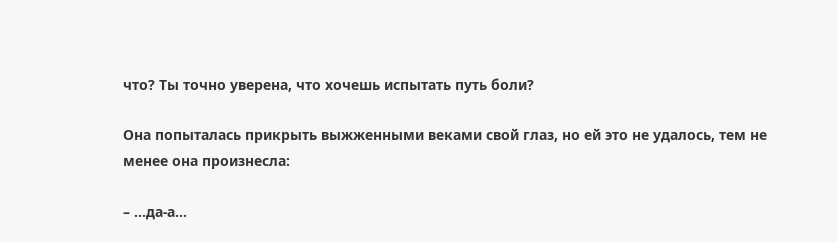что? Ты точно уверена, что хочешь испытать путь боли?

Она попыталась прикрыть выжженными веками свой глаз, но ей это не удалось, тем не менее она произнесла:

– …да-а…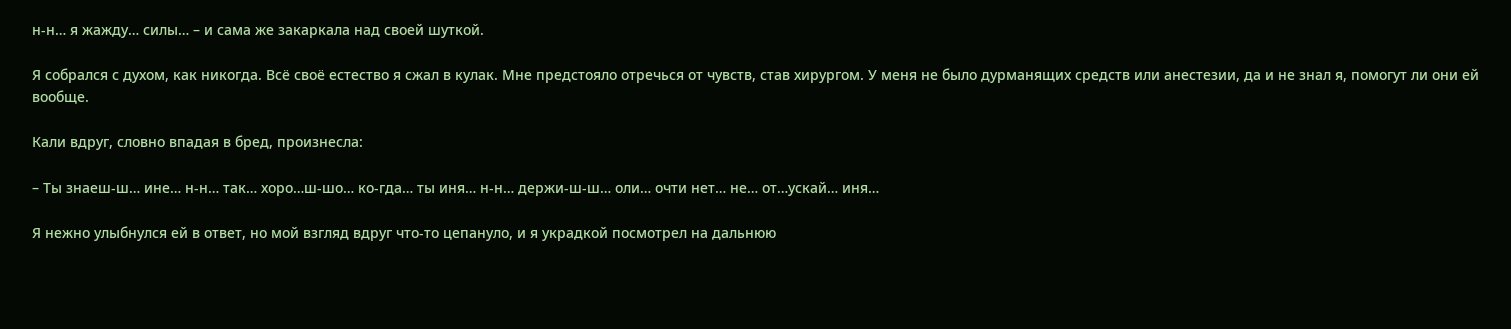н-н… я жажду… силы… – и сама же закаркала над своей шуткой.

Я собрался с духом, как никогда. Всё своё естество я сжал в кулак. Мне предстояло отречься от чувств, став хирургом. У меня не было дурманящих средств или анестезии, да и не знал я, помогут ли они ей вообще.

Кали вдруг, словно впадая в бред, произнесла:

– Ты знаеш-ш… ине… н-н… так… хоро…ш-шо… ко-гда… ты иня… н-н… держи-ш-ш… оли… очти нет… не… от…ускай… иня…

Я нежно улыбнулся ей в ответ, но мой взгляд вдруг что-то цепануло, и я украдкой посмотрел на дальнюю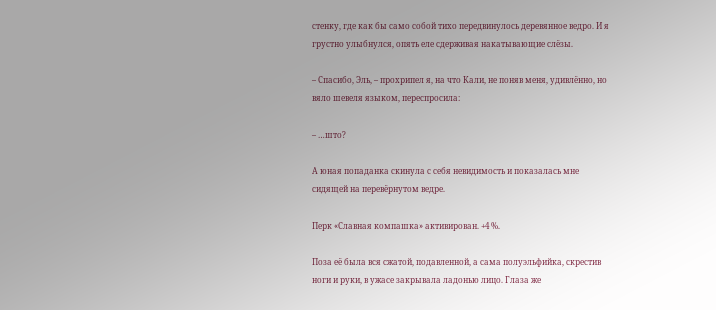стенку, где как бы само собой тихо передвинулось деревянное ведро. И я грустно улыбнулся, опять еле сдерживая накатывающие слёзы.

– Спасибо, Эль, – прохрипел я, на что Кали, не поняв меня, удивлённо, но вяло шевеля языком, переспросила:

– …што?

А юная попаданка скинула с себя невидимость и показалась мне сидящей на перевёрнутом ведре.

Перк «Славная компашка» активирован. +4 %.

Поза её была вся сжатой, подавленной, а сама полуэльфийка, скрестив ноги и руки, в ужасе закрывала ладонью лицо. Глаза же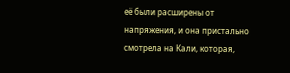её были расширены от напряжения, и она пристально смотрела на Кали, которая,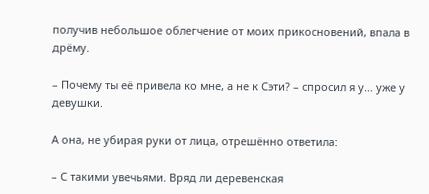получив небольшое облегчение от моих прикосновений, впала в дрёму.

– Почему ты её привела ко мне, а не к Сэти? – спросил я у… уже у девушки.

А она, не убирая руки от лица, отрешённо ответила:

– С такими увечьями. Вряд ли деревенская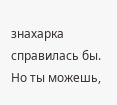знахарка справилась бы. Но ты можешь,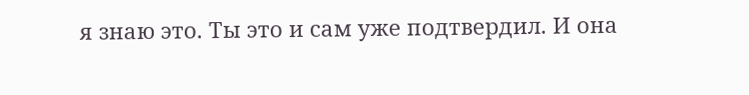я знаю это. Ты это и сам уже подтвердил. И она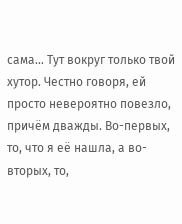сама… Тут вокруг только твой хутор. Честно говоря, ей просто невероятно повезло, причём дважды. Во-первых, то, что я её нашла, а во-вторых, то,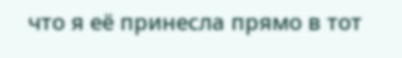что я её принесла прямо в тот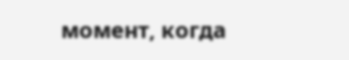момент, когда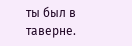ты был в таверне.